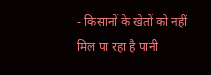- किसानों के खेतों को नहीं मिल पा रहा है पानी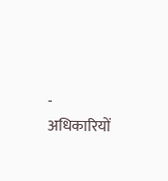- अधिकारियों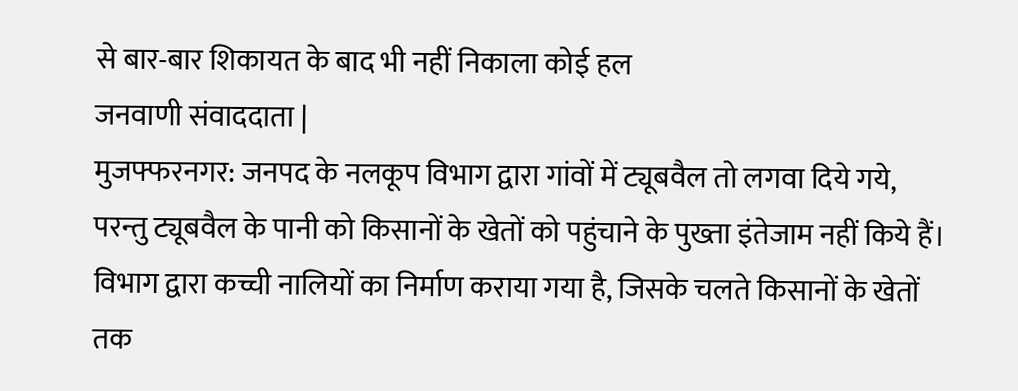से बार-बार शिकायत के बाद भी नहीं निकाला कोई हल
जनवाणी संवाददाता |
मुजफ्फरनगर: जनपद के नलकूप विभाग द्वारा गांवों में ट्यूबवैल तो लगवा दिये गये, परन्तु ट्यूबवैल के पानी को किसानों के खेतों को पहुंचाने के पुख्ता इंतेजाम नहीं किये हैं। विभाग द्वारा कच्ची नालियों का निर्माण कराया गया है, जिसके चलते किसानों के खेतों तक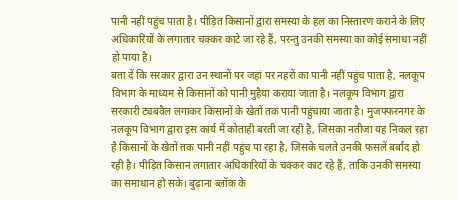पानी नहीं पहुंच पाता है। पीड़ित किसानों द्वारा समस्या के हल का निस्तारण कराने के लिए अधिकारियों के लगातार चक्कर काटे जा रहे हैं, परन्तु उनकी समस्या का कोई समाधा नहीं हो पाया है।
बता दें कि सरकार द्वारा उन स्थानों पर जहां पर नहरों का पानी नहीं पहुंच पाता है, नलकूप विभाग के माध्यम से किसानों को पानी मुहैया कराया जाता है। नलकूप विभाग द्वारा सरकारी ट्यबवैल लगाकर किसानों के खेतों तक पानी पहुंचाया जाता है। मुजफ्फरनगर के नलकूप विभाग द्वारा इस कार्य में कोताही बरती जा रही है, जिसका नतीजा यह निकल रहा है किसानों के खेतों तक पानी नहीं पहुंच पा रहा है, जिसके चलते उनकी फसलें बर्बाद हो रही है। पीड़ित किसान लगातार अधिकारियों के चक्कर काट रहे हैं, ताकि उनकी समस्या का समाधान हो सके। बुढ़ाना ब्लॉक के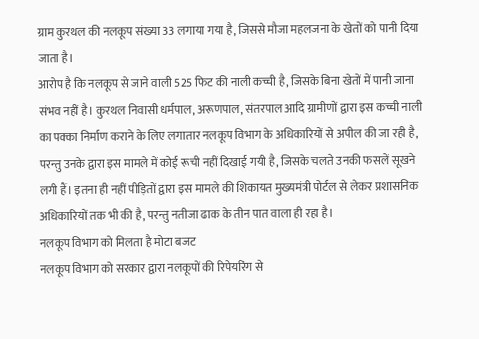ग्राम कुरथल की नलकूप संख्या 33 लगाया गया है, जिससे मौजा महलजना के खेतों को पानी दिया जाता है।
आरोप है कि नलकूप से जाने वाली 525 फिट की नाली कच्ची है, जिसके बिना खेतों में पानी जाना संभव नहीं है। कुरथल निवासी धर्मपाल, अरूणपाल, संतरपाल आदि ग्रामीणों द्वारा इस कच्ची नाली का पक्का निर्माण कराने के लिए लगातार नलकूप विभाग के अधिकारियों से अपील की जा रही है, परन्तु उनके द्वारा इस मामले में कोई रूची नहीं दिखाई गयी है, जिसके चलते उनकी फसलें सूखने लगी हैं। इतना ही नहीं पीड़ितों द्वारा इस मामले की शिकायत मुख्यमंत्री पोर्टल से लेकर प्रशासनिक अधिकारियों तक भी की है, परन्तु नतीजा ढाक के तीन पात वाला ही रहा है।
नलकूप विभाग को मिलता है मोटा बजट
नलकूप विभाग को सरकार द्वारा नलकूपों की रिपेयरिंग से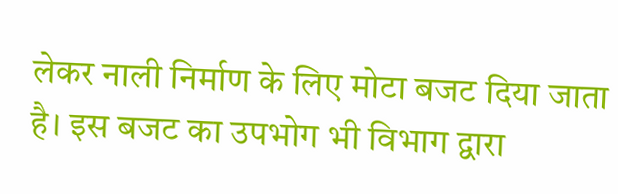लेकर नाली निर्माण के लिए मोटा बजट दिया जाता है। इस बजट का उपभोग भी विभाग द्वारा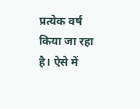प्रत्येक वर्ष किया जा रहा है। ऐसे में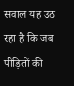सवाल यह उठ रहा है कि जब पीड़ितों की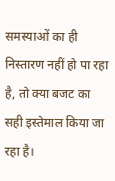समस्याओं का ही निस्तारण नहीं हो पा रहा है, तो क्या बजट का सही इस्तेमाल किया जा रहा है।